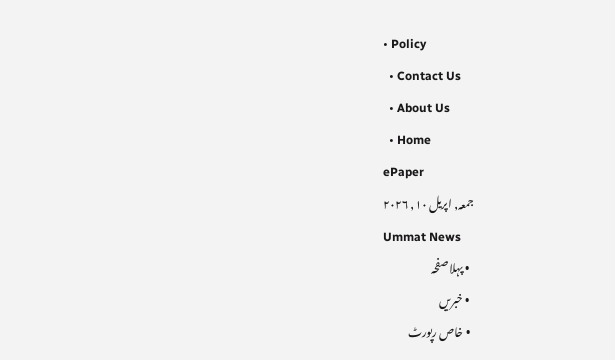• Policy
  • Contact Us
  • About Us
  • Home
ePaper
جمعہ, اپریل ۱۰, ۲۰۲۶
Ummat News
  • پہلا صفحہ
  • خبریں
  • خاص رپورٹ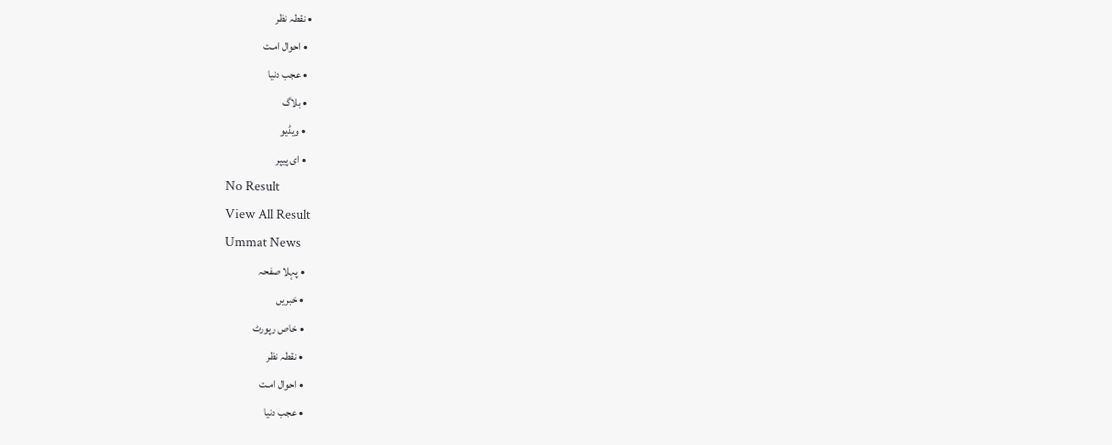• نقطہ نظر
  • احوال امـت
  • عجب دنیا
  • بلاگ
  • ویڈیو
  • ای پیپر
No Result
View All Result
Ummat News
  • پہلا صفحہ
  • خبریں
  • خاص رپورٹ
  • نقطہ نظر
  • احوال امـت
  • عجب دنیا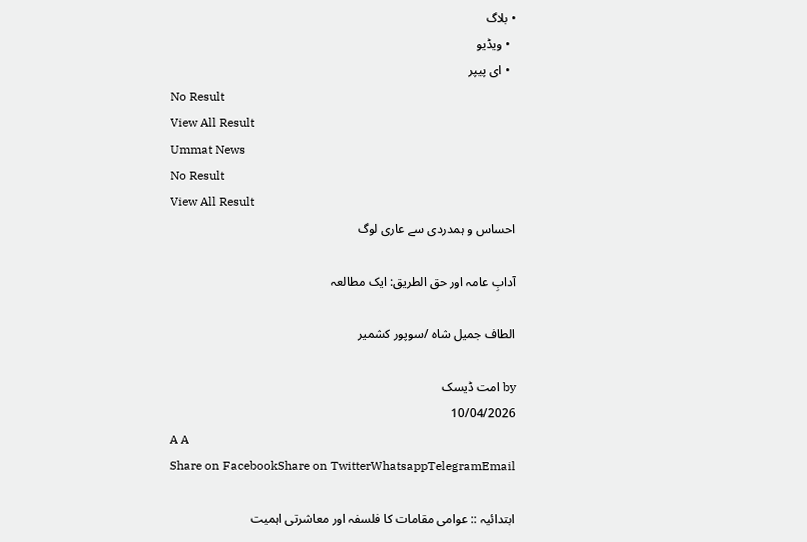• بلاگ
  • ویڈیو
  • ای پیپر
No Result
View All Result
Ummat News
No Result
View All Result
احساس و ہمدردی سے عاری لوگ

آدابِ عامہ اور حق الطریق: ایک مطالعہ

الطاف جمیل شاہ /سوپور کشمیر

by امت ڈیسک
10/04/2026
A A
Share on FacebookShare on TwitterWhatsappTelegramEmail

ابتدائیہ :: عوامی مقامات کا فلسفہ اور معاشرتی اہمیت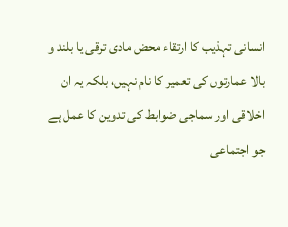انسانی تہذیب کا ارتقاء محض مادی ترقی یا بلند و بالا عمارتوں کی تعمیر کا نام نہیں، بلکہ یہ ان اخلاقی اور سماجی ضوابط کی تدوین کا عمل ہے جو اجتماعی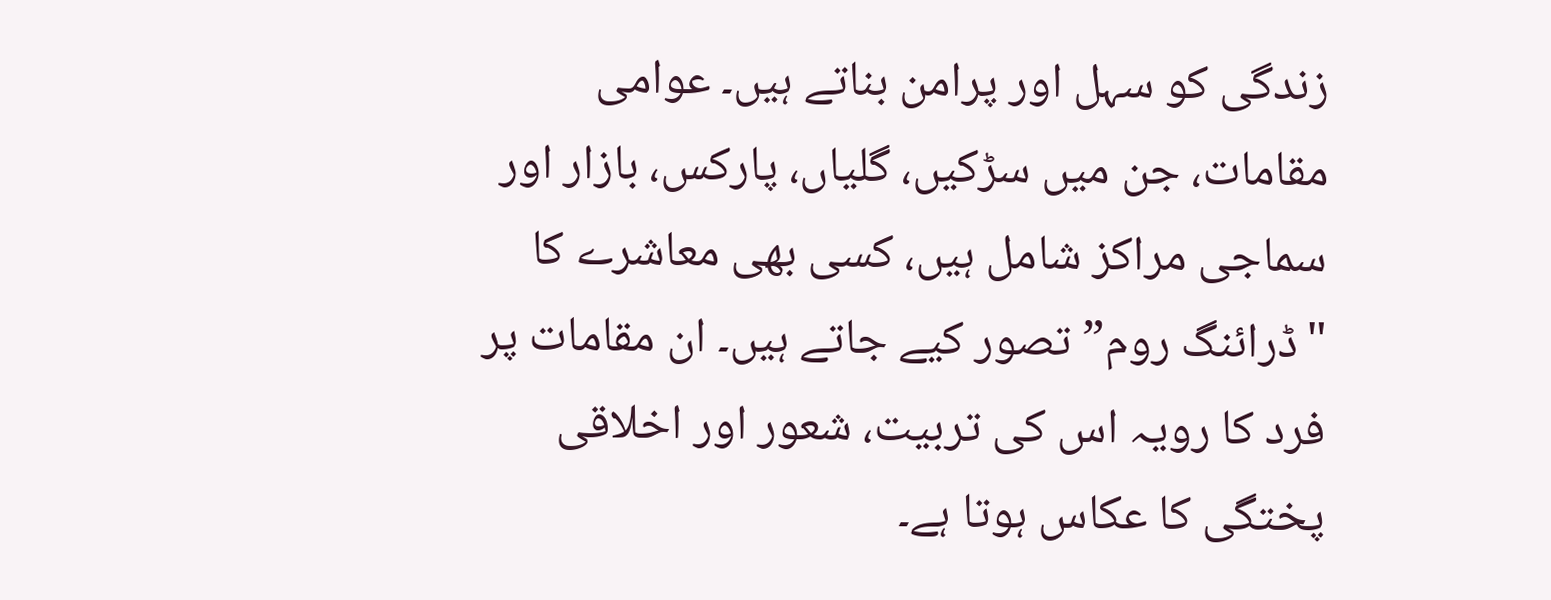زندگی کو سہل اور پرامن بناتے ہیں۔ عوامی مقامات، جن میں سڑکیں، گلیاں، پارکس، بازار اور سماجی مراکز شامل ہیں، کسی بھی معاشرے کا "ڈرائنگ روم” تصور کیے جاتے ہیں۔ ان مقامات پر فرد کا رویہ اس کی تربیت، شعور اور اخلاقی پختگی کا عکاس ہوتا ہے۔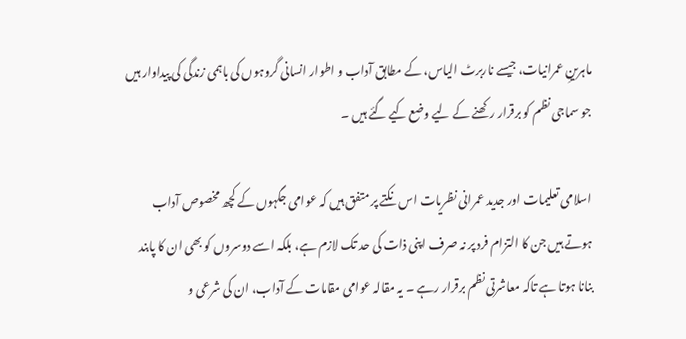ماہرینِ عمرانیات، جیسے ناربرٹ الیاس، کے مطابق آداب و اطوار انسانی گروہوں کی باہمی زندگی کی پیداوار ہیں جو سماجی نظم کو برقرار رکھنے کے لیے وضع کیے گئے ہیں ۔

اسلامی تعلیمات اور جدید عمرانی نظریات اس نکتے پر متفق ہیں کہ عوامی جگہوں کے کچھ مخصوص آداب ہوتے ہیں جن کا التزام فرد پر نہ صرف اپنی ذات کی حد تک لازم ہے، بلکہ اسے دوسروں کو بھی ان کا پابند بنانا ہوتا ہے تاکہ معاشرتی نظم برقرار رہے ۔ یہ مقالہ عوامی مقامات کے آداب، ان کی شرعی و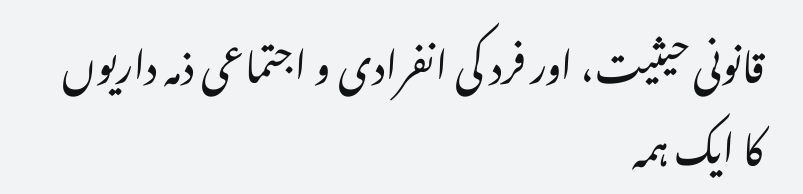قانونی حیثیت، اور فرد کی انفرادی و اجتماعی ذمہ داریوں کا ایک ہمہ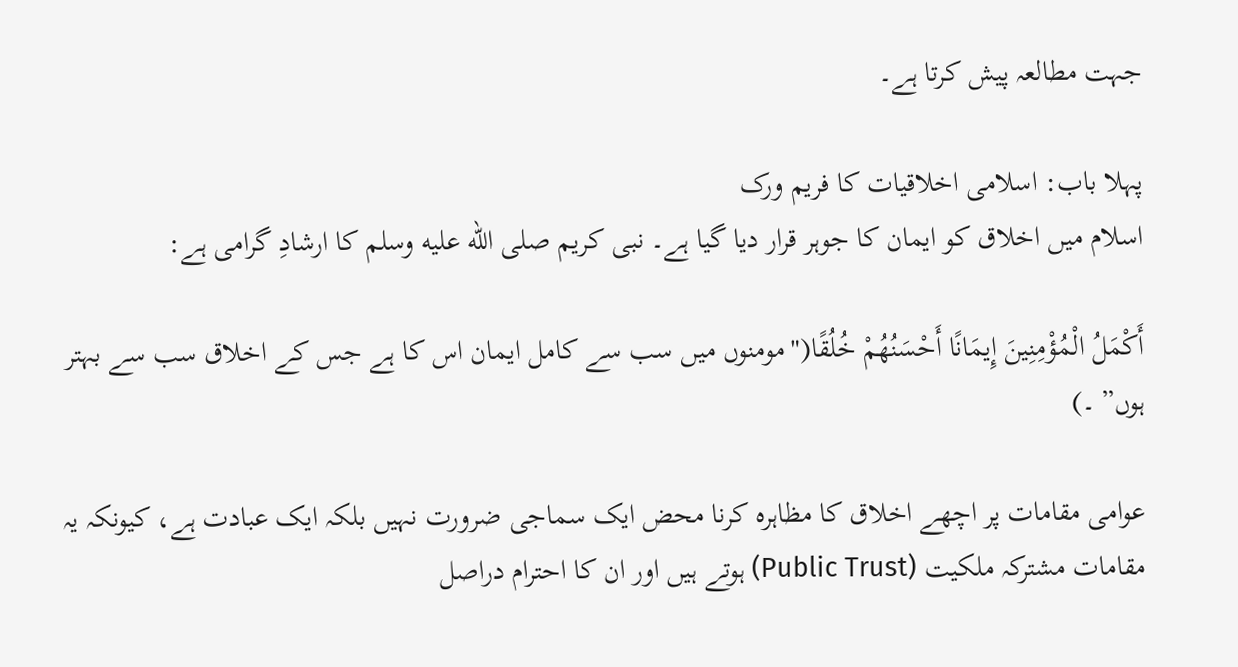جہت مطالعہ پیش کرتا ہے۔

پہلا باب: اسلامی اخلاقیات کا فریم ورک
اسلام میں اخلاق کو ایمان کا جوہر قرار دیا گیا ہے۔ نبی کریم صلى الله عليه وسلم کا ارشادِ گرامی ہے:

أَكْمَلُ الْمُؤْمِنِينَ إِيمَانًا أَحْسَنُهُمْ خُلُقًا("مومنوں میں سب سے کامل ایمان اس کا ہے جس کے اخلاق سب سے بہتر ہوں” ۔)

عوامی مقامات پر اچھے اخلاق کا مظاہرہ کرنا محض ایک سماجی ضرورت نہیں بلکہ ایک عبادت ہے، کیونکہ یہ مقامات مشترکہ ملکیت (Public Trust) ہوتے ہیں اور ان کا احترام دراصل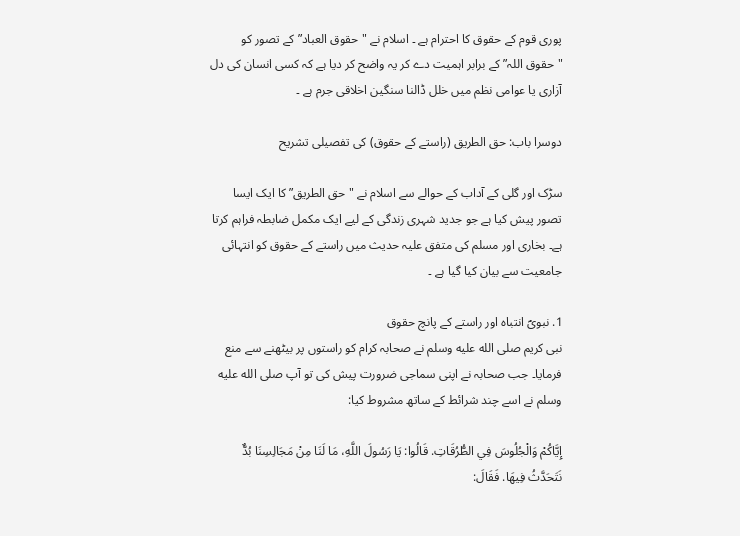پوری قوم کے حقوق کا احترام ہے ۔ اسلام نے "حقوق العباد” کے تصور کو "حقوق اللہ” کے برابر اہمیت دے کر یہ واضح کر دیا ہے کہ کسی انسان کی دل آزاری یا عوامی نظم میں خلل ڈالنا سنگین اخلاقی جرم ہے ۔

دوسرا باب: حق الطریق (راستے کے حقوق) کی تفصیلی تشریح

سڑک اور گلی کے آداب کے حوالے سے اسلام نے "حق الطریق” کا ایک ایسا تصور پیش کیا ہے جو جدید شہری زندگی کے لیے ایک مکمل ضابطہ فراہم کرتا ہے۔ بخاری اور مسلم کی متفق علیہ حدیث میں راستے کے حقوق کو انتہائی جامعیت سے بیان کیا گیا ہے ۔

1. نبویؐ انتباہ اور راستے کے پانچ حقوق
نبی کریم صلى الله عليه وسلم نے صحابہ کرام کو راستوں پر بیٹھنے سے منع فرمایا۔ جب صحابہ نے اپنی سماجی ضرورت پیش کی تو آپ صلى الله عليه وسلم نے اسے چند شرائط کے ساتھ مشروط کیا:

إِيَّاكُمْ وَالْجُلُوسَ فِي الطُّرُقَاتِ. قَالُوا: يَا رَسُولَ اللَّهِ، مَا لَنَا مِنْ مَجَالِسِنَا بُدٌّ نَتَحَدَّثُ فِيهَا. فَقَالَ: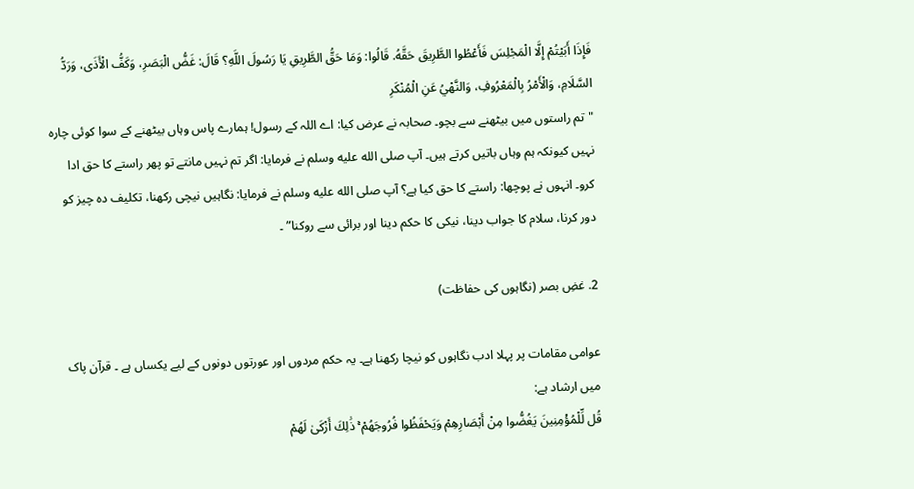فَإِذَا أَبَيْتُمْ إِلَّا الْمَجْلِسَ فَأَعْطُوا الطَّرِيقَ حَقَّهُ. قَالُوا: وَمَا حَقُّ الطَّرِيقِ يَا رَسُولَ اللَّهِ؟ قَالَ: غَضُّ الْبَصَرِ، وَكَفُّ الْأَذَى، وَرَدُّ السَّلَامِ، وَالْأَمْرُ بِالْمَعْرُوفِ، وَالنَّهْيُ عَنِ الْمُنْكَرِ
"تم راستوں میں بیٹھنے سے بچو۔ صحابہ نے عرض کیا: اے اللہ کے رسول! ہمارے پاس وہاں بیٹھنے کے سوا کوئی چارہ نہیں کیونکہ ہم وہاں باتیں کرتے ہیں۔ آپ صلى الله عليه وسلم نے فرمایا: اگر تم نہیں مانتے تو پھر راستے کا حق ادا کرو۔ انہوں نے پوچھا: راستے کا حق کیا ہے؟ آپ صلى الله عليه وسلم نے فرمایا: نگاہیں نیچی رکھنا، تکلیف دہ چیز کو دور کرنا، سلام کا جواب دینا، نیکی کا حکم دینا اور برائی سے روکنا” ۔

2. غضِ بصر (نگاہوں کی حفاظت)

عوامی مقامات پر پہلا ادب نگاہوں کو نیچا رکھنا ہے۔ یہ حکم مردوں اور عورتوں دونوں کے لیے یکساں ہے ۔ قرآن پاک میں ارشاد ہے:
قُل لِّلْمُؤْمِنِينَ يَغُضُّوا مِنْ أَبْصَارِهِمْ وَيَحْفَظُوا فُرُوجَهُمْ ۚ ذَٰلِكَ أَزْكَىٰ لَهُمْ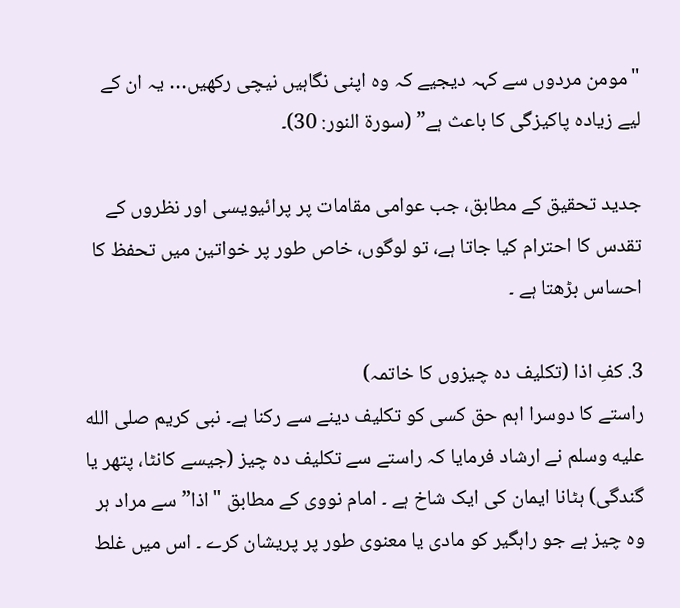"مومن مردوں سے کہہ دیجیے کہ وہ اپنی نگاہیں نیچی رکھیں… یہ ان کے لیے زیادہ پاکیزگی کا باعث ہے” (سورۃ النور: 30)۔

جدید تحقیق کے مطابق، جب عوامی مقامات پر پرائیویسی اور نظروں کے تقدس کا احترام کیا جاتا ہے، تو لوگوں، خاص طور پر خواتین میں تحفظ کا احساس بڑھتا ہے ۔

3. کفِ اذا (تکلیف دہ چیزوں کا خاتمہ)
راستے کا دوسرا اہم حق کسی کو تکلیف دینے سے رکنا ہے۔ نبی کریم صلى الله عليه وسلم نے ارشاد فرمایا کہ راستے سے تکلیف دہ چیز (جیسے کانٹا، پتھر یا گندگی) ہٹانا ایمان کی ایک شاخ ہے ۔ امام نووی کے مطابق "اذا” سے مراد ہر وہ چیز ہے جو راہگیر کو مادی یا معنوی طور پر پریشان کرے ۔ اس میں غلط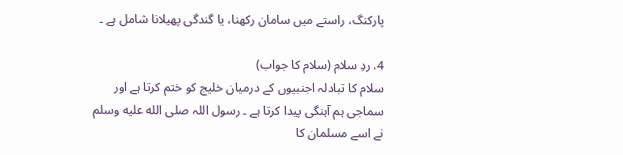پارکنگ، راستے میں سامان رکھنا، یا گندگی پھیلانا شامل ہے ۔

4. ردِ سلام (سلام کا جواب)
سلام کا تبادلہ اجنبیوں کے درمیان خلیج کو ختم کرتا ہے اور سماجی ہم آہنگی پیدا کرتا ہے ۔ رسول اللہ صلى الله عليه وسلم نے اسے مسلمان کا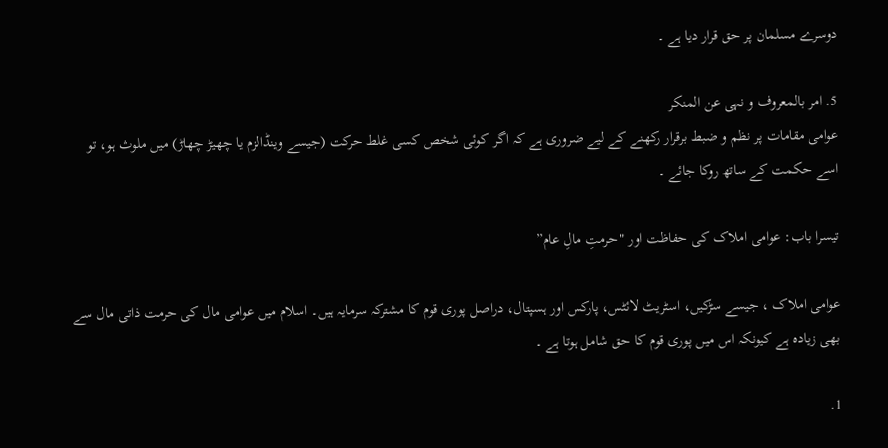دوسرے مسلمان پر حق قرار دیا ہے ۔

5. امر بالمعروف و نہی عن المنکر
عوامی مقامات پر نظم و ضبط برقرار رکھنے کے لیے ضروری ہے کہ اگر کوئی شخص کسی غلط حرکت (جیسے وینڈالزم یا چھیڑ چھاڑ) میں ملوث ہو، تو اسے حکمت کے ساتھ روکا جائے ۔

تیسرا باب: عوامی املاک کی حفاظت اور "حرمتِ مالِ عام”

عوامی املاک ، جیسے سڑکیں، اسٹریٹ لائٹس، پارکس اور ہسپتال، دراصل پوری قوم کا مشترکہ سرمایہ ہیں۔ اسلام میں عوامی مال کی حرمت ذاتی مال سے بھی زیادہ ہے کیونکہ اس میں پوری قوم کا حق شامل ہوتا ہے ۔

1.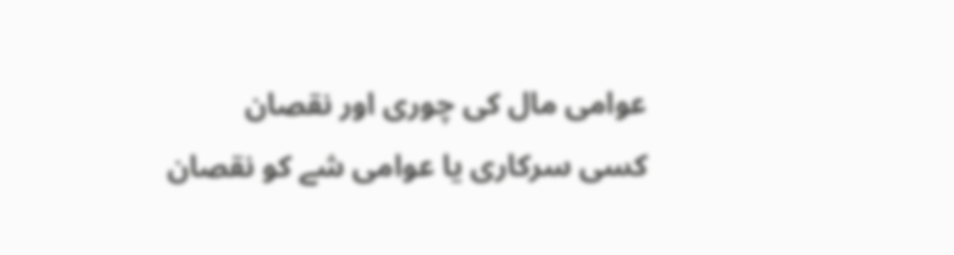عوامی مال کی چوری اور نقصان
کسی سرکاری یا عوامی شے کو نقصان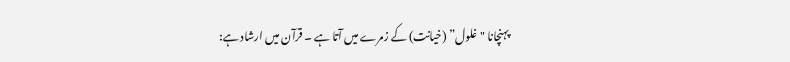پہنچانا "غلول” (خیانت) کے زمرے میں آتا ہے ۔ قرآن میں ارشاد ہے: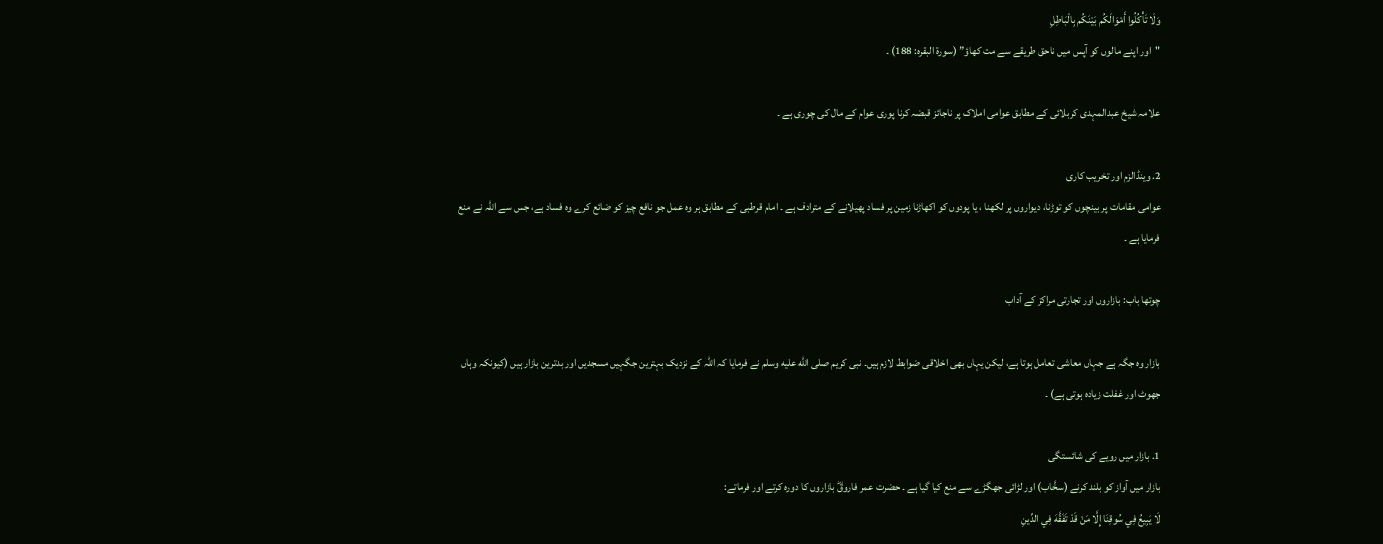وَلَا تَأْكُلُوا أَمْوَالَكُم بَيْنَكُم بِالْبَاطِلِ
"اور اپنے مالوں کو آپس میں ناحق طریقے سے مت کھاؤ” (سورۃ البقرہ: 188) ۔

علامہ شیخ عبدالمہدی کربلائی کے مطابق عوامی املاک پر ناجائز قبضہ کرنا پوری عوام کے مال کی چوری ہے ۔

2. وینڈالزم اور تخریب کاری
عوامی مقامات پر بینچوں کو توڑنا، دیواروں پر لکھنا ، یا پودوں کو اکھاڑنا زمین پر فساد پھیلانے کے مترادف ہے ۔ امام قرطبی کے مطابق ہر وہ عمل جو نافع چیز کو ضائع کرے وہ فساد ہے، جس سے اللہ نے منع فرمایا ہے ۔

چوتھا باب: بازاروں اور تجارتی مراکز کے آداب

بازار وہ جگہ ہے جہاں معاشی تعامل ہوتا ہے، لیکن یہاں بھی اخلاقی ضوابط لازم ہیں۔ نبی کریم صلى الله عليه وسلم نے فرمایا کہ اللہ کے نزدیک بہترین جگہیں مسجدیں اور بدترین بازار ہیں (کیونکہ وہاں جھوٹ اور غفلت زیادہ ہوتی ہے) ۔

1. بازار میں رویے کی شائستگی
بازار میں آواز کو بلند کرنے (سخَّاب) اور لڑائی جھگڑے سے منع کیا گیا ہے ۔ حضرت عمر فاروقؓ بازاروں کا دورہ کرتے اور فرماتے:
لَا يَبِيعُ فِي سُوقِنَا إِلَّا مَنْ قَدْ تَفَقَّهَ فِي الدِّينِ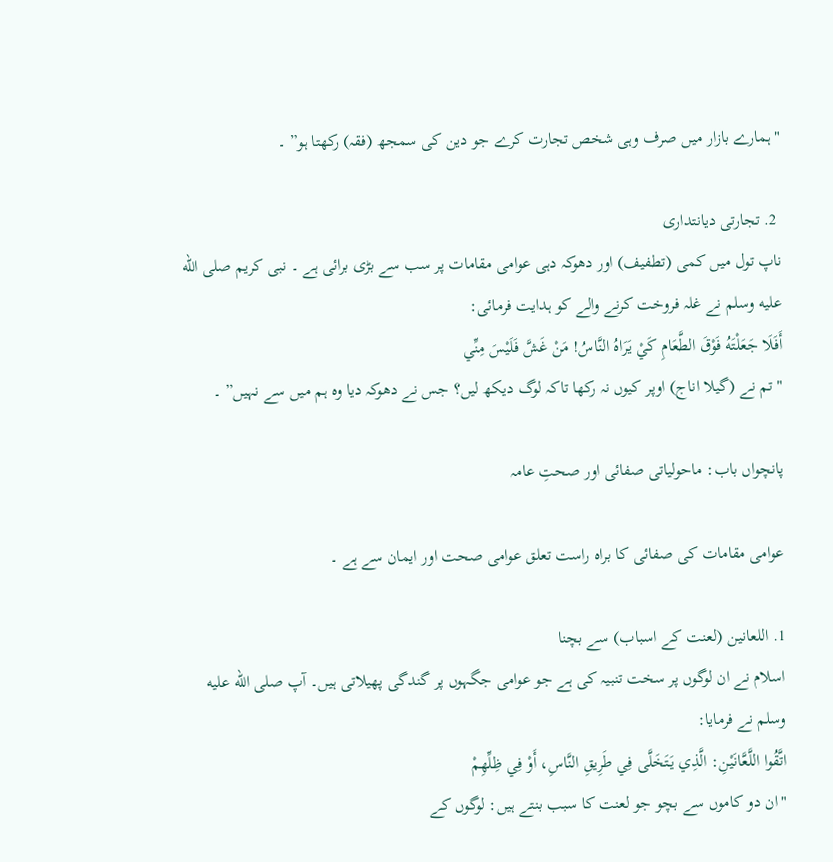"ہمارے بازار میں صرف وہی شخص تجارت کرے جو دین کی سمجھ (فقہ) رکھتا ہو” ۔

 2. تجارتی دیانتداری
ناپ تول میں کمی (تطفیف) اور دھوکہ دہی عوامی مقامات پر سب سے بڑی برائی ہے ۔ نبی کریم صلى الله عليه وسلم نے غلہ فروخت کرنے والے کو ہدایت فرمائی:
أَفَلَا جَعَلْتَهُ فَوْقَ الطَّعَامِ كَيْ يَرَاهُ النَّاسُ! مَنْ غَشَّ فَلَيْسَ مِنِّي
"تم نے (گیلا اناج) اوپر کیوں نہ رکھا تاکہ لوگ دیکھ لیں؟ جس نے دھوکہ دیا وہ ہم میں سے نہیں” ۔

پانچواں باب: ماحولیاتی صفائی اور صحتِ عامہ

عوامی مقامات کی صفائی کا براہ راست تعلق عوامی صحت اور ایمان سے ہے ۔

1. اللعانین (لعنت کے اسباب) سے بچنا
اسلام نے ان لوگوں پر سخت تنبیہ کی ہے جو عوامی جگہوں پر گندگی پھیلاتی ہیں۔ آپ صلى الله عليه وسلم نے فرمایا:
اتَّقُوا اللَّعَّانَيْنِ: الَّذِي يَتَخَلَّى فِي طَرِيقِ النَّاسِ، أَوْ فِي ظِلِّهِمْ
"ان دو کاموں سے بچو جو لعنت کا سبب بنتے ہیں: لوگوں کے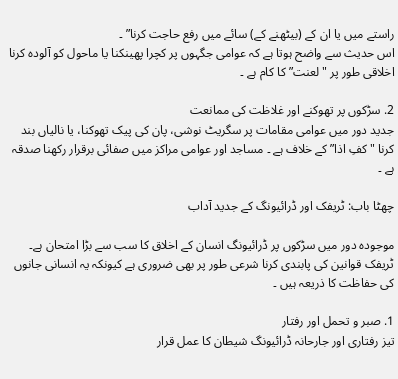راستے میں یا ان کے (بیٹھنے کے) سائے میں رفع حاجت کرنا” ۔
اس حدیث سے واضح ہوتا ہے کہ عوامی جگہوں پر کچرا پھینکنا یا ماحول کو آلودہ کرنا اخلاقی طور پر "لعنت” کا کام ہے ۔

2. سڑکوں پر تھوکنے اور غلاظت کی ممانعت
جدید دور میں عوامی مقامات پر سگریٹ نوشی، پان کی پیک تھوکنا، یا نالیاں بند کرنا "کفِ اذا” کے خلاف ہے ۔ مساجد اور عوامی مراکز میں صفائی برقرار رکھنا صدقہ ہے ۔

چھٹا باب: ٹریفک اور ڈرائیونگ کے جدید آداب

موجودہ دور میں سڑکوں پر ڈرائیونگ انسان کے اخلاق کا سب سے بڑا امتحان ہے۔ ٹریفک قوانین کی پابندی کرنا شرعی طور پر بھی ضروری ہے کیونکہ یہ انسانی جانوں کی حفاظت کا ذریعہ ہیں ۔

1. صبر و تحمل اور رفتار
تیز رفتاری اور جارحانہ ڈرائیونگ شیطان کا عمل قرار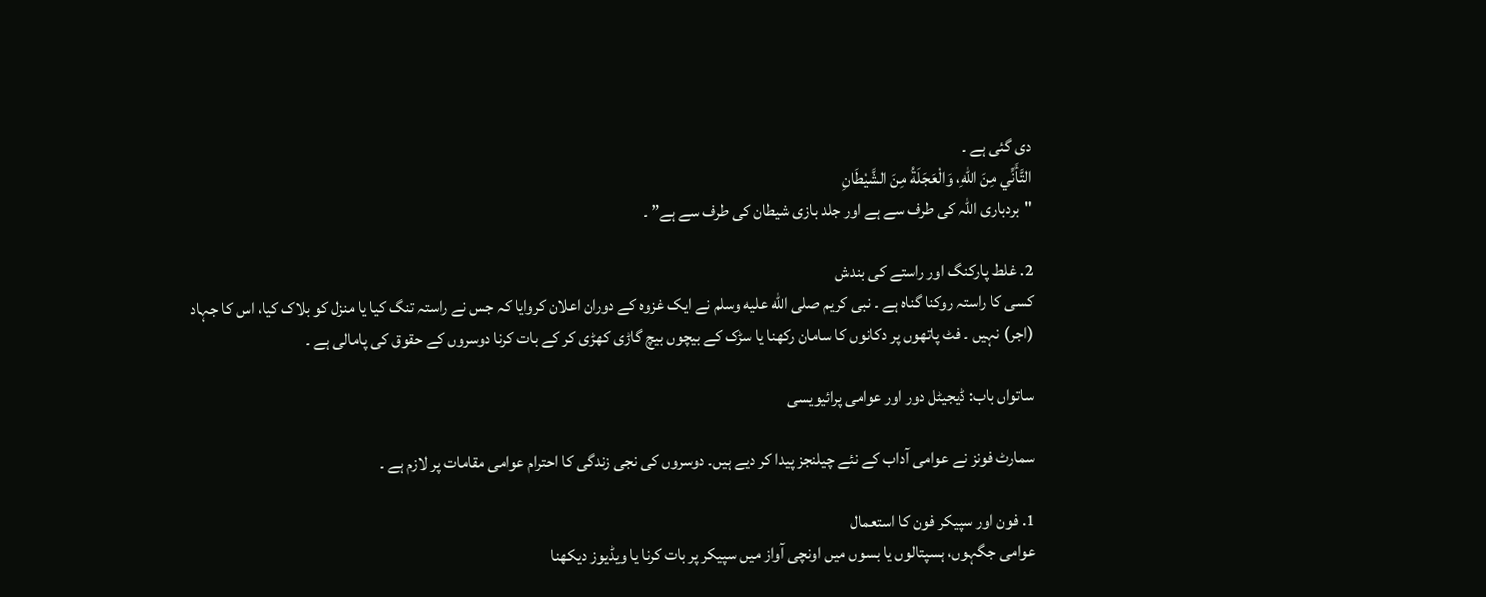دی گئی ہے ۔
التَّأَنِّي مِنَ اللهِ، وَالْعَجَلَةُ مِنَ الشَّيْطَانِ
"بردباری اللہ کی طرف سے ہے اور جلد بازی شیطان کی طرف سے ہے” ۔

2. غلط پارکنگ اور راستے کی بندش
کسی کا راستہ روکنا گناہ ہے ۔ نبی کریم صلى الله عليه وسلم نے ایک غزوہ کے دوران اعلان کروایا کہ جس نے راستہ تنگ کیا یا منزل کو بلاک کیا، اس کا جہاد (اجر) نہیں ۔ فٹ پاتھوں پر دکانوں کا سامان رکھنا یا سڑک کے بیچوں بیچ گاڑی کھڑی کر کے بات کرنا دوسروں کے حقوق کی پامالی ہے ۔

ساتواں باب: ڈیجیٹل دور اور عوامی پرائیویسی

سمارٹ فونز نے عوامی آداب کے نئے چیلنجز پیدا کر دیے ہیں۔ دوسروں کی نجی زندگی کا احترام عوامی مقامات پر لازم ہے ۔

1. فون اور سپیکر فون کا استعمال
عوامی جگہوں، ہسپتالوں یا بسوں میں اونچی آواز میں سپیکر پر بات کرنا یا ویڈیوز دیکھنا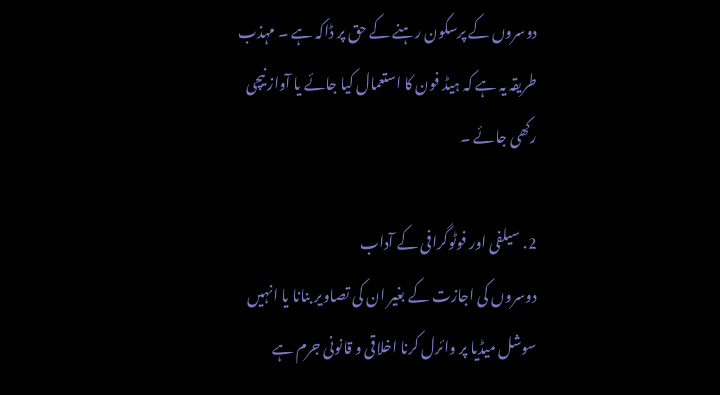دوسروں کے پرسکون رہنے کے حق پر ڈاکہ ہے ۔ مہذب طریقہ یہ ہے کہ ہیڈ فون کا استعمال کیا جائے یا آواز نیچی رکھی جائے ۔

2. سیلفی اور فوٹوگرافی کے آداب
دوسروں کی اجازت کے بغیر ان کی تصاویر بنانا یا انہیں سوشل میڈیا پر وائرل کرنا اخلاقی و قانونی جرم ہے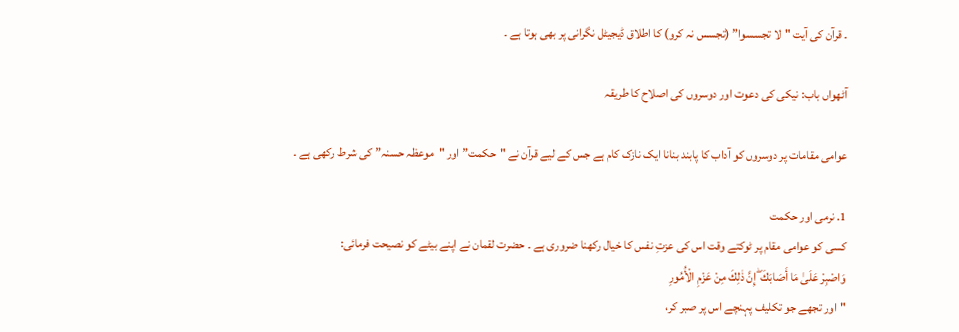۔ قرآن کی آیت "لا تجسسوا” (تجسس نہ کرو) کا اطلاق ڈیجیٹل نگرانی پر بھی ہوتا ہے ۔

آٹھواں باب: نیکی کی دعوت اور دوسروں کی اصلاح کا طریقہ

عوامی مقامات پر دوسروں کو آداب کا پابند بنانا ایک نازک کام ہے جس کے لیے قرآن نے "حکمت” اور "موعظہ حسنہ” کی شرط رکھی ہے ۔

1. نرمی اور حکمت
کسی کو عوامی مقام پر ٹوکتے وقت اس کی عزتِ نفس کا خیال رکھنا ضروری ہے ۔ حضرت لقمان نے اپنے بیٹے کو نصیحت فرمائی:
وَاصْبِرْ عَلَىٰ مَا أَصَابَكَ ۖ إِنَّ ذٰلِكَ مِنْ عَزْمِ الْأُمُورِ
"اور تجھے جو تکلیف پہنچے اس پر صبر کر،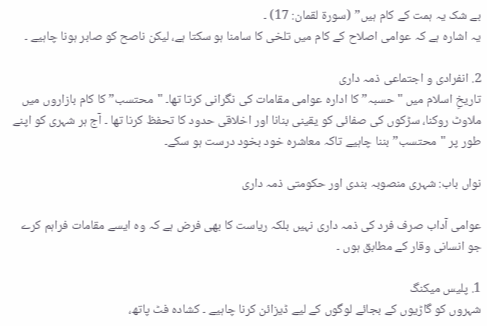بے شک یہ ہمت کے کام ہیں” (سورۃ لقمان: 17) ۔
یہ اشارہ ہے کہ عوامی اصلاح کے کام میں تلخی کا سامنا ہو سکتا ہے، لیکن ناصح کو صابر ہونا چاہیے ۔

2. انفرادی و اجتماعی ذمہ داری
تاریخِ اسلام میں "حسبہ” کا ادارہ عوامی مقامات کی نگرانی کرتا تھا۔ "محتسب” کا کام بازاروں میں ملاوٹ روکنا، سڑکوں کی صفائی کو یقینی بنانا اور اخلاقی حدود کا تحفظ کرنا تھا ۔ آج ہر شہری کو اپنے طور پر "محتسب” بننا چاہیے تاکہ معاشرہ خود بخود درست ہو سکے۔

نواں باب: شہری منصوبہ بندی اور حکومتی ذمہ داری

عوامی آداب صرف فرد کی ذمہ داری نہیں بلکہ ریاست کا بھی فرض ہے کہ وہ ایسے مقامات فراہم کرے جو انسانی وقار کے مطابق ہوں ۔

1. پلیس میکنگ
شہروں کو گاڑیوں کے بجائے لوگوں کے لیے ڈیزائن کرنا چاہیے ۔ کشادہ فٹ پاتھ،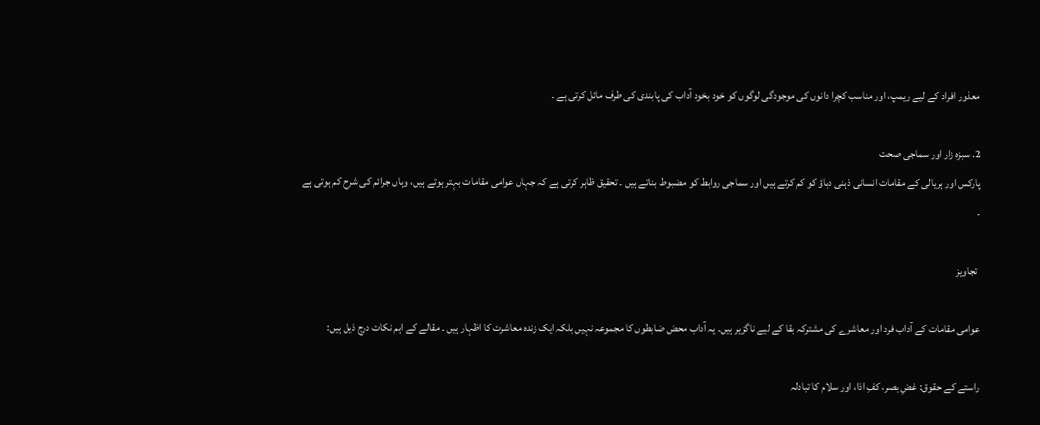معذور افراد کے لیے ریمپ، اور مناسب کچرا دانوں کی موجودگی لوگوں کو خود بخود آداب کی پابندی کی طرف مائل کرتی ہے ۔

2. سبزہ زار اور سماجی صحت
پارکس اور ہریالی کے مقامات انسانی ذہنی دباؤ کو کم کرتے ہیں اور سماجی روابط کو مضبوط بناتے ہیں ۔ تحقیق ظاہر کرتی ہے کہ جہاں عوامی مقامات بہتر ہوتے ہیں، وہاں جرائم کی شرح کم ہوتی ہے ۔

 تجاویز

عوامی مقامات کے آداب فرد اور معاشرے کی مشترکہ بقا کے لیے ناگزیر ہیں۔ یہ آداب محض ضابطوں کا مجموعہ نہیں بلکہ ایک زندہ معاشرت کا اظہار ہیں ۔ مقالے کے اہم نکات درج ذیل ہیں:

راستے کے حقوق: غضِ بصر، کفِ اذا، اور سلام کا تبادلہ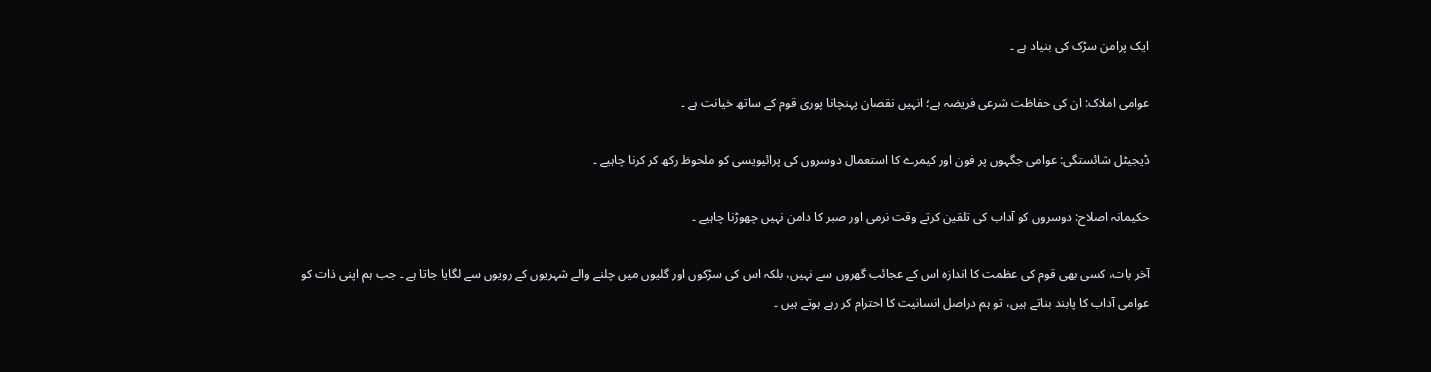ایک پرامن سڑک کی بنیاد ہے ۔

عوامی املاک: ان کی حفاظت شرعی فریضہ ہے؛ انہیں نقصان پہنچانا پوری قوم کے ساتھ خیانت ہے ۔

ڈیجیٹل شائستگی: عوامی جگہوں پر فون اور کیمرے کا استعمال دوسروں کی پرائیویسی کو ملحوظ رکھ کر کرنا چاہیے ۔

حکیمانہ اصلاح: دوسروں کو آداب کی تلقین کرتے وقت نرمی اور صبر کا دامن نہیں چھوڑنا چاہیے ۔

آخر بات، کسی بھی قوم کی عظمت کا اندازہ اس کے عجائب گھروں سے نہیں، بلکہ اس کی سڑکوں اور گلیوں میں چلنے والے شہریوں کے رویوں سے لگایا جاتا ہے ۔ جب ہم اپنی ذات کو عوامی آداب کا پابند بناتے ہیں، تو ہم دراصل انسانیت کا احترام کر رہے ہوتے ہیں ۔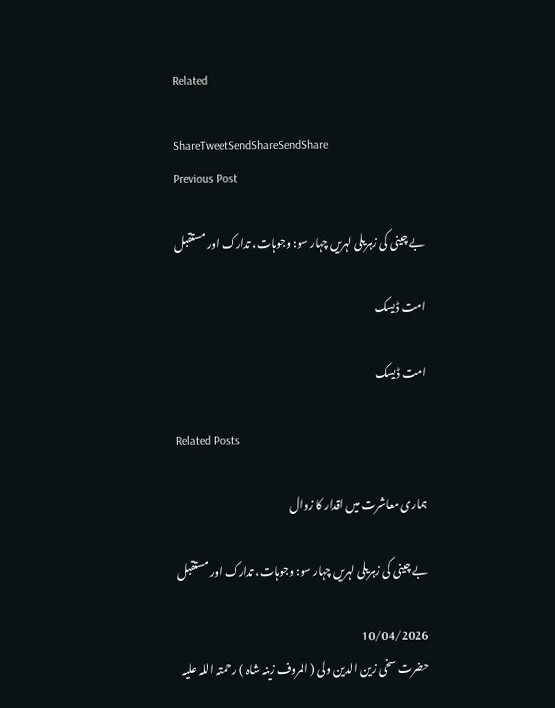Related

ShareTweetSendShareSendShare
Previous Post

بے چینی کی زہریلی لہریں چہار سو: وجوہات، تدارک اور مستقبل

امت ڈیسک

امت ڈیسک

Related Posts

ہماری معاشرت میں اقدار کا زوال

بے چینی کی زہریلی لہریں چہار سو: وجوہات، تدارک اور مستقبل

10/04/2026
حضرت سخی زین الدین ولی ( المروف زینہ شاہ ) رحمتہ اللہ علیہ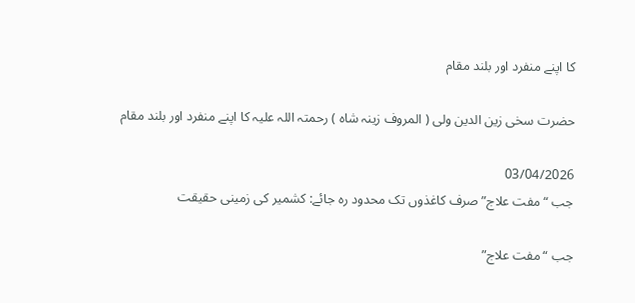کا اپنے منفرد اور بلند مقام

حضرت سخی زین الدین ولی ( المروف زینہ شاہ ) رحمتہ اللہ علیہ کا اپنے منفرد اور بلند مقام

03/04/2026
جب “مفت علاج” صرف کاغذوں تک محدود رہ جائے: کشمیر کی زمینی حقیقت

جب “مفت علاج”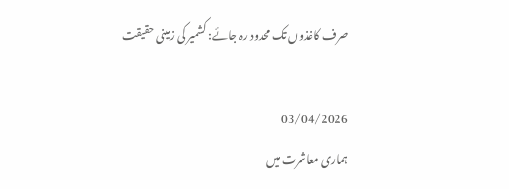صرف کاغذوں تک محدود رہ جائے: کشمیر کی زمینی حقیقت

03/04/2026
ہماری معاشرت میں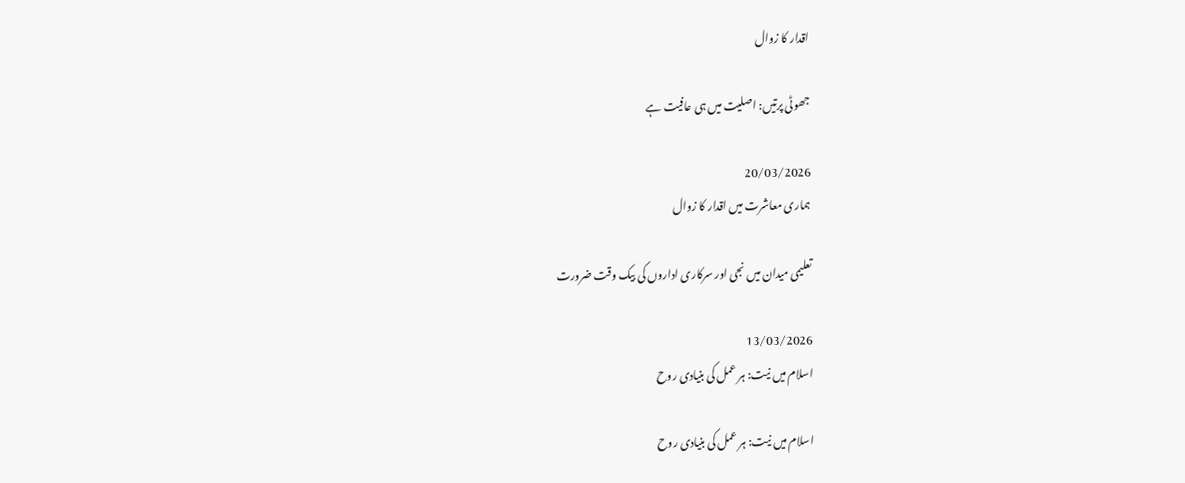اقدار کا زوال

جھوٹی پرتیں: اصلیت میں ہی عافیت ہے

20/03/2026
ہماری معاشرت میں اقدار کا زوال

تعلیمی میدان میں نجی اور سرکاری اداروں کی بیک وقت ضرورت

13/03/2026
اسلام میں نیت: ہر عمل کی بنیادی روح

اسلام میں نیت: ہر عمل کی بنیادی روح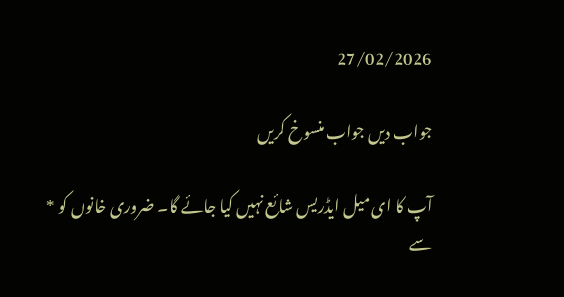27/02/2026

جواب دیں جواب منسوخ کریں

آپ کا ای میل ایڈریس شائع نہیں کیا جائے گا۔ ضروری خانوں کو * سے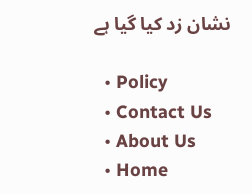نشان زد کیا گیا ہے

  • Policy
  • Contact Us
  • About Us
  • Home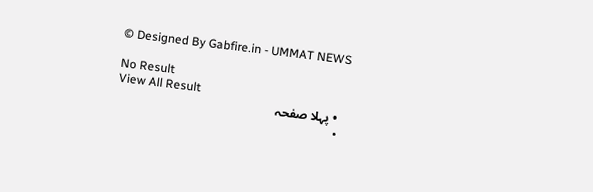© Designed By Gabfire.in - UMMAT NEWS

No Result
View All Result
  • پہلا صفحہ
  •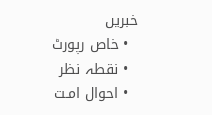خبریں
  • خاص رپورٹ
  • نقطہ نظر
  • احوال امـت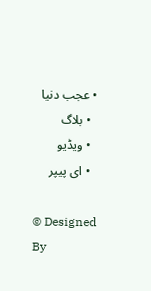• عجب دنیا
  • بلاگ
  • ویڈیو
  • ای پیپر

© Designed By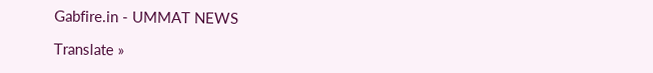Gabfire.in - UMMAT NEWS

Translate »